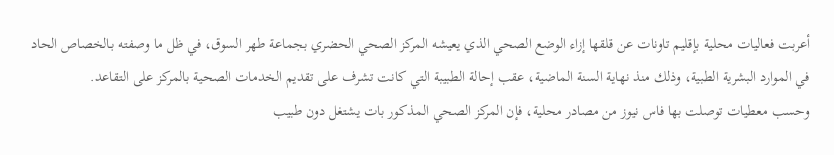أعربت فعاليات محلية بإقليم تاونات عن قلقها إزاء الوضع الصحي الذي يعيشه المركز الصحي الحضري بجماعة طهر السوق، في ظل ما وصفته بـالخصاص الحاد في الموارد البشرية الطبية، وذلك منذ نهاية السنة الماضية، عقب إحالة الطبيبة التي كانت تشرف على تقديم الخدمات الصحية بالمركز على التقاعد.
وحسب معطيات توصلت بها فاس نيوز من مصادر محلية، فإن المركز الصحي المذكور بات يشتغل دون طبيب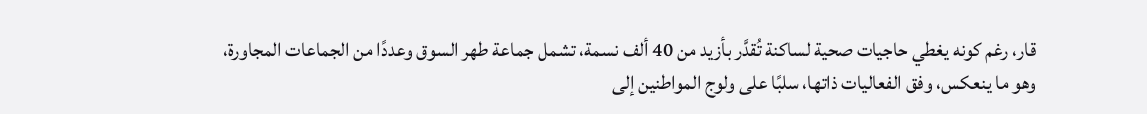قار، رغم كونه يغطي حاجيات صحية لساكنة تُقدَّر بأزيد من 40 ألف نسمة، تشمل جماعة طهر السوق وعددًا من الجماعات المجاورة، وهو ما ينعكس، وفق الفعاليات ذاتها، سلبًا على ولوج المواطنين إلى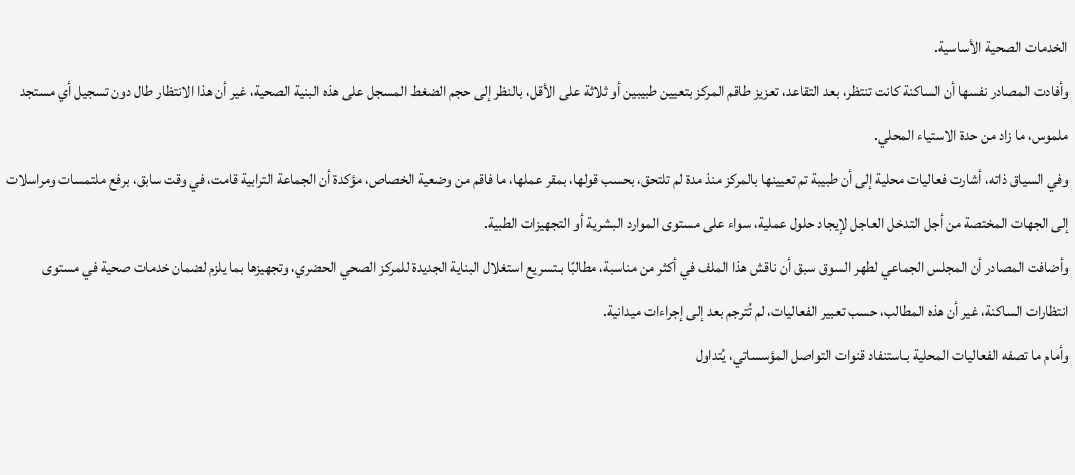الخدمات الصحية الأساسية.
وأفادت المصادر نفسها أن الساكنة كانت تنتظر، بعد التقاعد، تعزيز طاقم المركز بتعيين طبيبين أو ثلاثة على الأقل، بالنظر إلى حجم الضغط المسجل على هذه البنية الصحية، غير أن هذا الانتظار طال دون تسجيل أي مستجد ملموس، ما زاد من حدة الاستياء المحلي.
وفي السياق ذاته، أشارت فعاليات محلية إلى أن طبيبة تم تعيينها بالمركز منذ مدة لم تلتحق، بحسب قولها، بمقر عملها، ما فاقم من وضعية الخصاص، مؤكدة أن الجماعة الترابية قامت، في وقت سابق، برفع ملتمسات ومراسلات إلى الجهات المختصة من أجل التدخل العاجل لإيجاد حلول عملية، سواء على مستوى الموارد البشرية أو التجهيزات الطبية.
وأضافت المصادر أن المجلس الجماعي لطهر السوق سبق أن ناقش هذا الملف في أكثر من مناسبة، مطالبًا بـتسريع استغلال البناية الجديدة للمركز الصحي الحضري، وتجهيزها بما يلزم لضمان خدمات صحية في مستوى انتظارات الساكنة، غير أن هذه المطالب، حسب تعبير الفعاليات، لم تُترجم بعد إلى إجراءات ميدانية.
وأمام ما تصفه الفعاليات المحلية بـاستنفاد قنوات التواصل المؤسساتي، يُتداول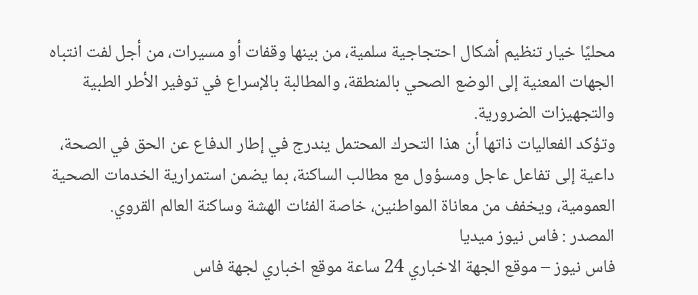محليًا خيار تنظيم أشكال احتجاجية سلمية، من بينها وقفات أو مسيرات، من أجل لفت انتباه الجهات المعنية إلى الوضع الصحي بالمنطقة، والمطالبة بالإسراع في توفير الأطر الطبية والتجهيزات الضرورية.
وتؤكد الفعاليات ذاتها أن هذا التحرك المحتمل يندرج في إطار الدفاع عن الحق في الصحة، داعية إلى تفاعل عاجل ومسؤول مع مطالب الساكنة، بما يضمن استمرارية الخدمات الصحية العمومية، ويخفف من معاناة المواطنين، خاصة الفئات الهشة وساكنة العالم القروي.
المصدر : فاس نيوز ميديا
فاس نيوز – موقع الجهة الاخباري 24 ساعة موقع اخباري لجهة فاس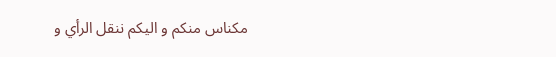مكناس منكم و اليكم ننقل الرأي و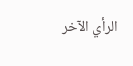الرأي الآخر